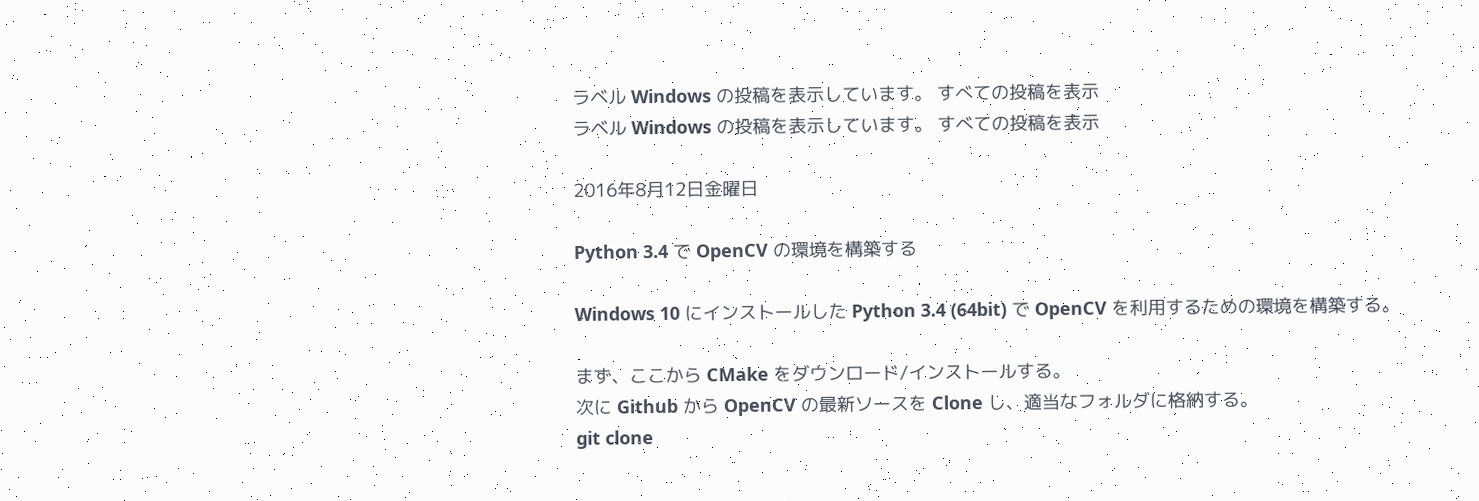ラベル Windows の投稿を表示しています。 すべての投稿を表示
ラベル Windows の投稿を表示しています。 すべての投稿を表示

2016年8月12日金曜日

Python 3.4 で OpenCV の環境を構築する

Windows 10 にインストールした Python 3.4 (64bit) で OpenCV を利用するための環境を構築する。

まず、ここから CMake をダウンロード/インストールする。
次に Github から OpenCV の最新ソースを Clone し、適当なフォルダに格納する。
git clone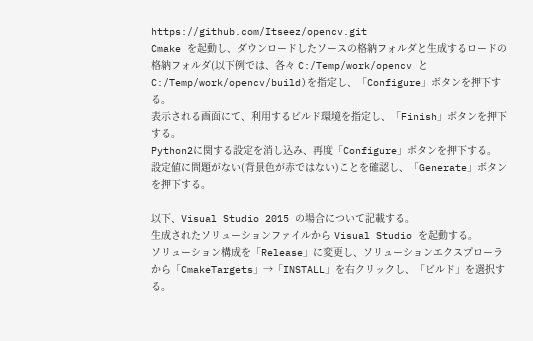https://github.com/Itseez/opencv.git
Cmake を起動し、ダウンロードしたソースの格納フォルダと生成するロードの格納フォルダ(以下例では、各々 C:/Temp/work/opencv と C:/Temp/work/opencv/build)を指定し、「Configure」ボタンを押下する。
表示される画面にて、利用するビルド環境を指定し、「Finish」ボタンを押下する。
Python2に関する設定を消し込み、再度「Configure」ボタンを押下する。
設定値に問題がない(背景色が赤ではない)ことを確認し、「Generate」ボタンを押下する。

以下、Visual Studio 2015 の場合について記載する。
生成されたソリューションファイルから Visual Studio を起動する。
ソリューション構成を「Release」に変更し、ソリューションエクスプローラから「CmakeTargets」→「INSTALL」を右クリックし、「ビルド」を選択する。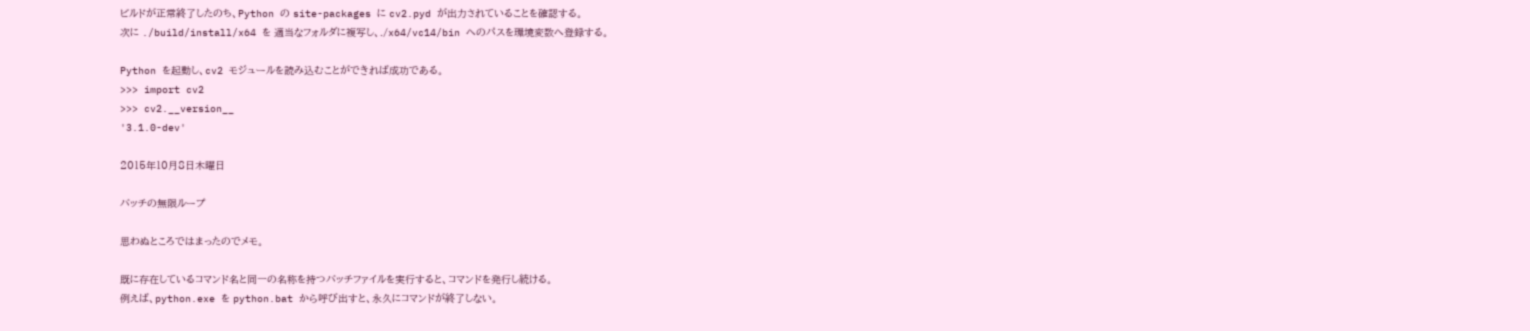ビルドが正常終了したのち、Python の site-packages に cv2.pyd が出力されていることを確認する。
次に ./build/install/x64 を 適当なフォルダに複写し、./x64/vc14/bin へのパスを環境変数へ登録する。

Python を起動し、cv2 モジュールを読み込むことができれば成功である。
>>> import cv2
>>> cv2.__version__
'3.1.0-dev'

2015年10月8日木曜日

バッチの無限ループ

思わぬところではまったのでメモ。

既に存在しているコマンド名と同一の名称を持つバッチファイルを実行すると、コマンドを発行し続ける。
例えば、python.exe を python.bat から呼び出すと、永久にコマンドが終了しない。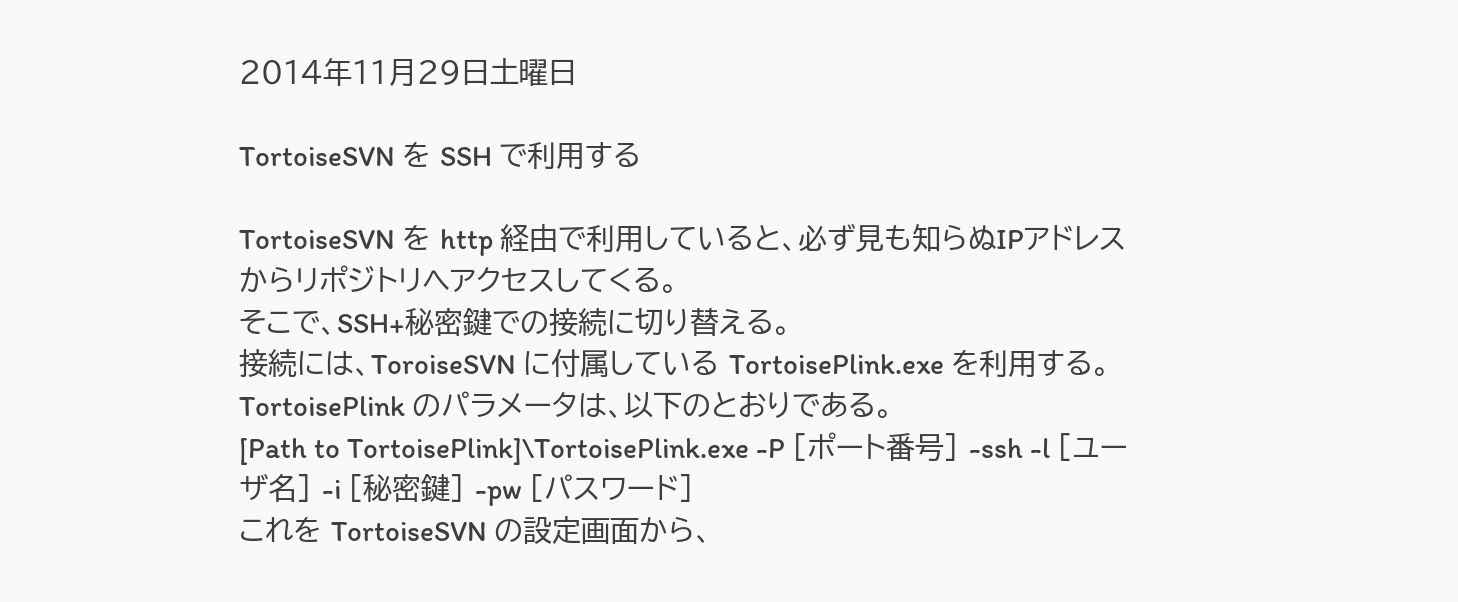2014年11月29日土曜日

TortoiseSVN を SSH で利用する

TortoiseSVN を http 経由で利用していると、必ず見も知らぬIPアドレスからリポジトリへアクセスしてくる。
そこで、SSH+秘密鍵での接続に切り替える。
接続には、ToroiseSVN に付属している TortoisePlink.exe を利用する。
TortoisePlink のパラメータは、以下のとおりである。
[Path to TortoisePlink]\TortoisePlink.exe -P [ポート番号] -ssh -l [ユーザ名] -i [秘密鍵] -pw [パスワード]
これを TortoiseSVN の設定画面から、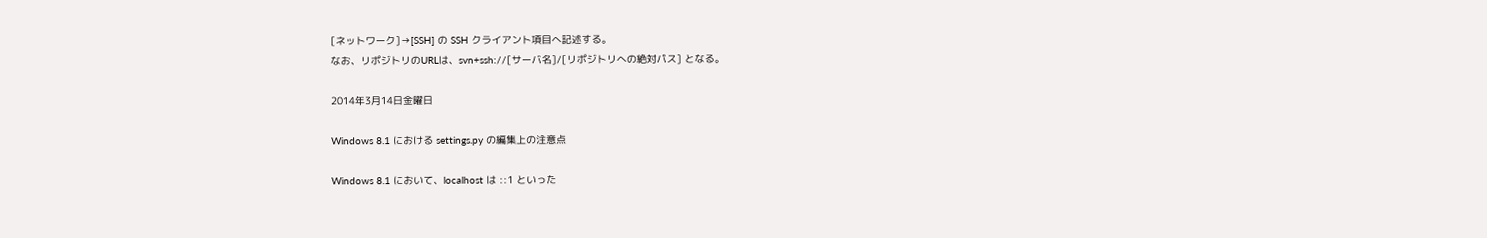[ネットワーク]→[SSH] の SSH クライアント項目へ記述する。
なお、リポジトリのURLは、svn+ssh://[サーバ名]/[リポジトリへの絶対パス] となる。

2014年3月14日金曜日

Windows 8.1 における settings.py の編集上の注意点

Windows 8.1 において、localhost は ::1 といった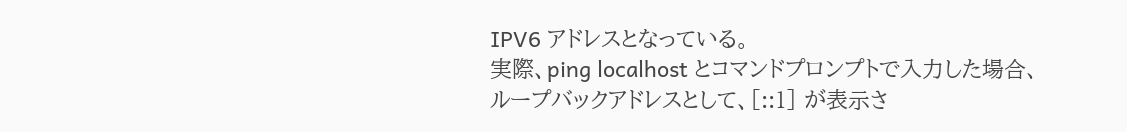IPV6 アドレスとなっている。
実際、ping localhost とコマンドプロンプトで入力した場合、ループバックアドレスとして、[::1] が表示さ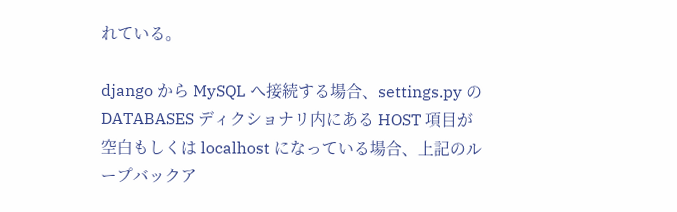れている。

django から MySQL へ接続する場合、settings.py の DATABASES ディクショナリ内にある HOST 項目が空白もしくは localhost になっている場合、上記のループバックア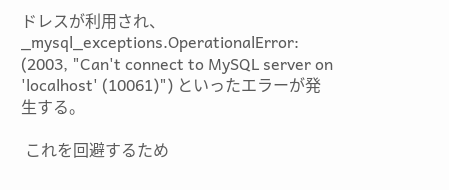ドレスが利用され、_mysql_exceptions.OperationalError: (2003, "Can't connect to MySQL server on 'localhost' (10061)") といったエラーが発生する。

 これを回避するため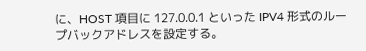に、HOST 項目に 127.0.0.1 といった IPV4 形式のループバックアドレスを設定する。